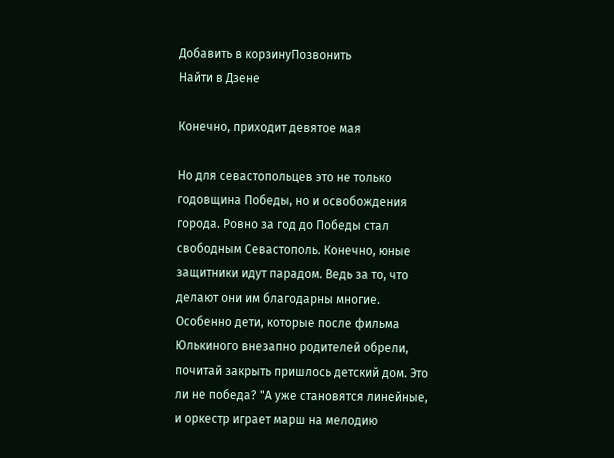Добавить в корзинуПозвонить
Найти в Дзене

Конечно, приходит девятое мая

Но для севастопольцев это не только годовщина Победы, но и освобождения города. Ровно за год до Победы стал свободным Севастополь. Конечно, юные защитники идут парадом. Ведь за то, что делают они им благодарны многие. Особенно дети, которые после фильма Юлькиного внезапно родителей обрели, почитай закрыть пришлось детский дом. Это ли не победа? "А уже становятся линейные, и оркестр играет марш на мелодию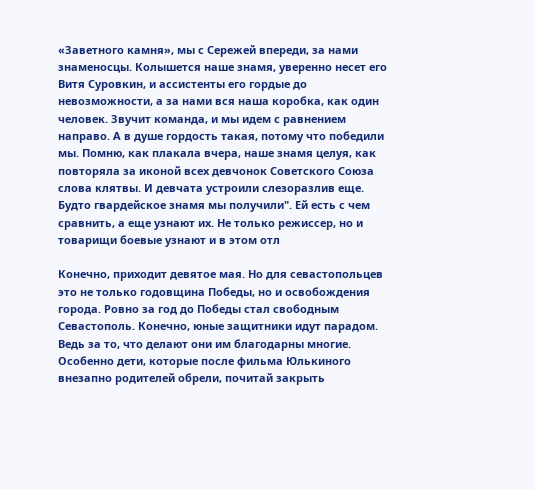«Заветного камня», мы с Сережей впереди, за нами знаменосцы. Колышется наше знамя, уверенно несет его Витя Суровкин, и ассистенты его гордые до невозможности, а за нами вся наша коробка, как один человек. Звучит команда, и мы идем с равнением направо. А в душе гордость такая, потому что победили мы. Помню, как плакала вчера, наше знамя целуя, как повторяла за иконой всех девчонок Советского Союза слова клятвы. И девчата устроили слезоразлив еще. Будто гвардейское знамя мы получили". Ей есть с чем сравнить, а еще узнают их. Не только режиссер, но и товарищи боевые узнают и в этом отл

Конечно, приходит девятое мая. Но для севастопольцев это не только годовщина Победы, но и освобождения города. Ровно за год до Победы стал свободным Севастополь. Конечно, юные защитники идут парадом. Ведь за то, что делают они им благодарны многие. Особенно дети, которые после фильма Юлькиного внезапно родителей обрели, почитай закрыть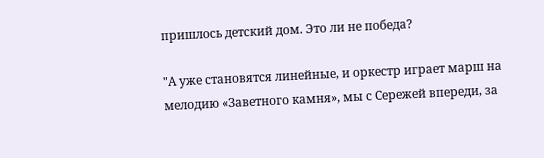пришлось детский дом. Это ли не победа?

"А уже становятся линейные, и оркестр играет марш на мелодию «Заветного камня», мы с Сережей впереди, за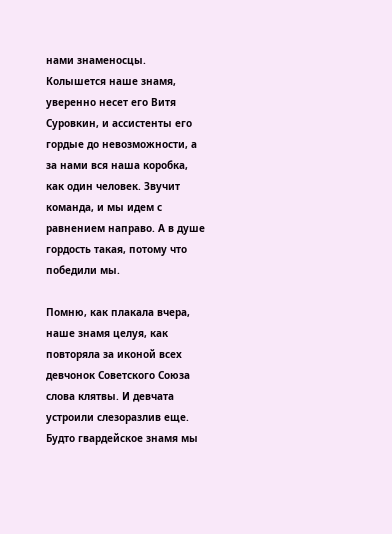нами знаменосцы. Колышется наше знамя, уверенно несет его Витя Суровкин, и ассистенты его гордые до невозможности, а за нами вся наша коробка, как один человек. Звучит команда, и мы идем с равнением направо. А в душе гордость такая, потому что победили мы.

Помню, как плакала вчера, наше знамя целуя, как повторяла за иконой всех девчонок Советского Союза слова клятвы. И девчата устроили слезоразлив еще. Будто гвардейское знамя мы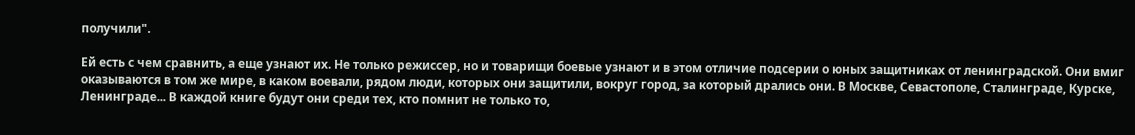получили".

Ей есть с чем сравнить, а еще узнают их. Не только режиссер, но и товарищи боевые узнают и в этом отличие подсерии о юных защитниках от ленинградской. Они вмиг оказываются в том же мире, в каком воевали, рядом люди, которых они защитили, вокруг город, за который дрались они. В Москве, Севастополе, Сталинграде, Курске, Ленинграде... В каждой книге будут они среди тех, кто помнит не только то,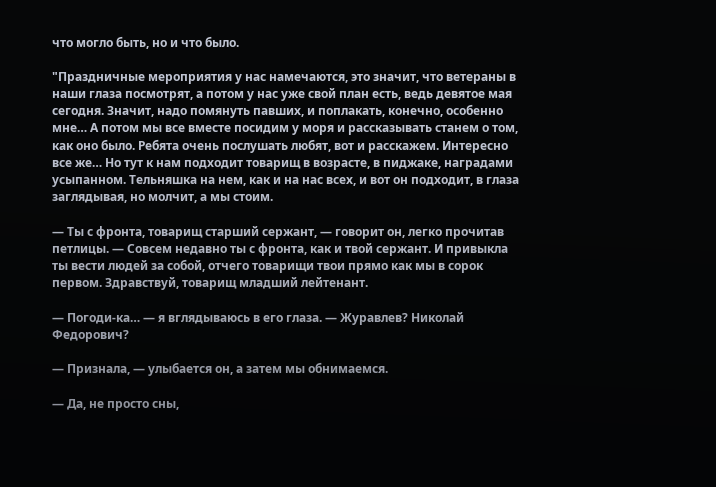что могло быть, но и что было.

"Праздничные мероприятия у нас намечаются, это значит, что ветераны в наши глаза посмотрят, а потом у нас уже свой план есть, ведь девятое мая сегодня. Значит, надо помянуть павших, и поплакать, конечно, особенно мне… А потом мы все вместе посидим у моря и рассказывать станем о том, как оно было. Ребята очень послушать любят, вот и расскажем. Интересно все же… Но тут к нам подходит товарищ в возрасте, в пиджаке, наградами усыпанном. Тельняшка на нем, как и на нас всех, и вот он подходит, в глаза заглядывая, но молчит, а мы стоим.

— Ты с фронта, товарищ старший сержант, — говорит он, легко прочитав петлицы. — Совсем недавно ты с фронта, как и твой сержант. И привыкла ты вести людей за собой, отчего товарищи твои прямо как мы в сорок первом. Здравствуй, товарищ младший лейтенант.

— Погоди-ка… — я вглядываюсь в его глаза. — Журавлев? Николай Федорович?

— Признала, — улыбается он, а затем мы обнимаемся.

— Да, не просто сны,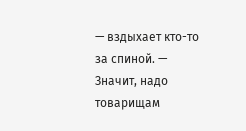— вздыхает кто-то за спиной. — Значит, надо товарищам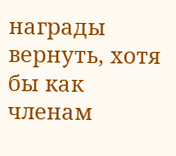награды вернуть, хотя бы как членам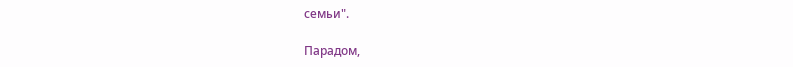семьи".

Парадом,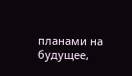планами на будущее,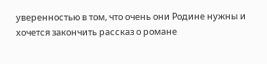уверенностью в том, что очень они Родине нужны и хочется закончить рассказ о романе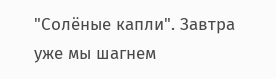"Солёные капли". Завтра уже мы шагнем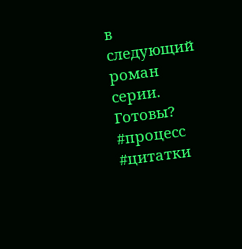в следующий роман серии. Готовы? #процесс #цитатки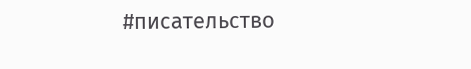#писательство